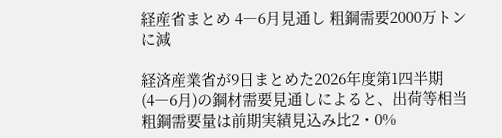経産省まとめ 4―6月見通し 粗鋼需要2000万トンに減

経済産業省が9日まとめた2026年度第1四半期(4―6月)の鋼材需要見通しによると、出荷等相当粗鋼需要量は前期実績見込み比2・0%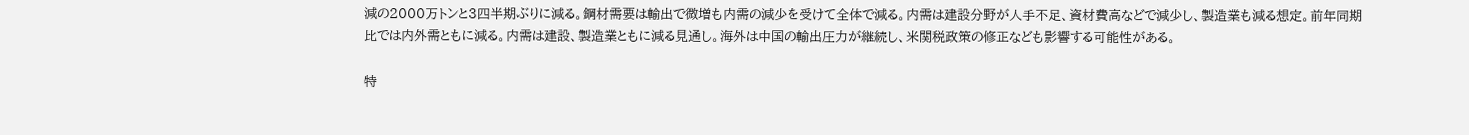減の2000万トンと3四半期ぶりに減る。鋼材需要は輸出で微増も内需の減少を受けて全体で減る。内需は建設分野が人手不足、資材費高などで減少し、製造業も減る想定。前年同期比では内外需ともに減る。内需は建設、製造業ともに減る見通し。海外は中国の輸出圧力が継続し、米関税政策の修正なども影響する可能性がある。

特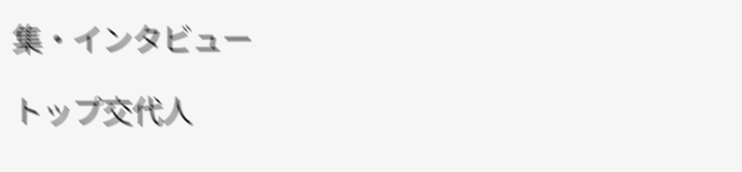集・インタビュー

トップ交代人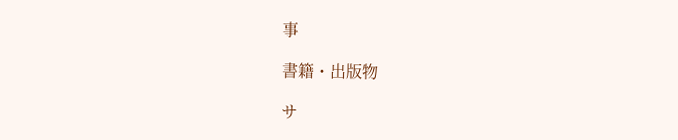事

書籍・出版物

サ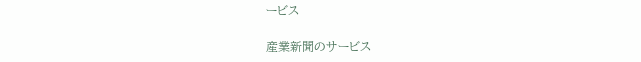ービス

産業新聞のサービス